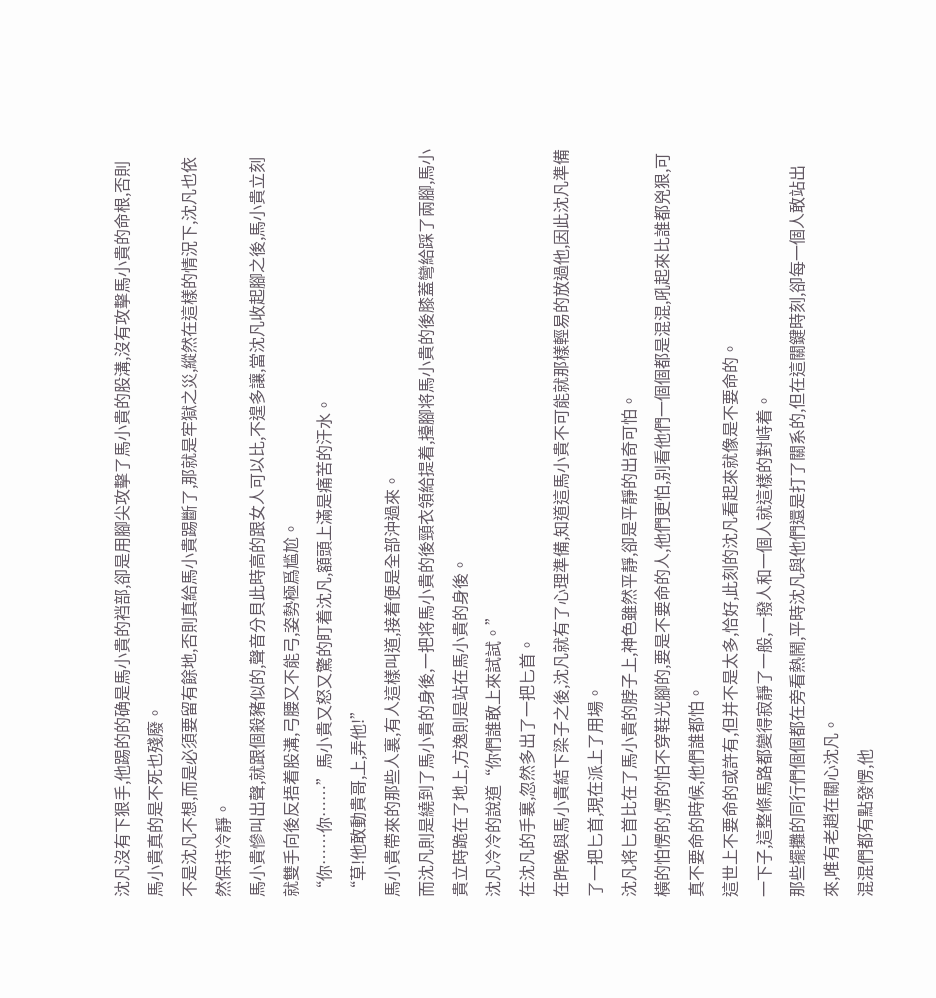沈凡沒有下狠手,他踢的的确是馬小貴的裆部,卻是用腳尖攻擊了馬小貴的股溝,沒有攻擊馬小貴的命根,否則馬小貴真的是不死也殘廢。
不是沈凡不想,而是必須要留有餘地,否則真給馬小貴踢斷了,那就是牢獄之災,縱然在這樣的情況下,沈凡也依然保持冷靜。
馬小貴慘叫出聲,就跟個殺豬似的,聲音分貝此時高的跟女人可以比,不遑多讓,當沈凡收起腳之後,馬小貴立刻就雙手向後反捂着股溝,弓腰又不能弓,姿勢極爲尴尬。
“你……你……”馬小貴又怒又驚的盯着沈凡,額頭上滿是痛苦的汗水。
“草!他敢動貴哥,上,弄他!”
馬小貴帶來的那些人裏,有人這樣叫道,接着便是全部沖過來。
而沈凡則是繞到了馬小貴的身後,一把将馬小貴的後頸衣領給提着,擡腳将馬小貴的後膝蓋彎給踩了兩腳,馬小貴立時跪在了地上,方逸則是站在馬小貴的身後。
沈凡冷冷的說道“你們誰敢上來試試。”
在沈凡的手裏,忽然多出了一把匕首。
在昨晚與馬小貴結下梁子之後,沈凡就有了心理準備,知道這馬小貴不可能就那樣輕易的放過他,因此沈凡準備了一把匕首,現在派上了用場。
沈凡将匕首比在了馬小貴的脖子上,神色雖然平靜,卻是平靜的出奇可怕。
橫的怕愣的,愣的怕不穿鞋光腳的,要是不要命的人,他們更怕,别看他們一個個都是混混,吼起來比誰都兇狠,可真不要命的時候,他們誰都怕。
這世上不要命的或許有,但并不是太多,恰好,此刻的沈凡看起來就像是不要命的。
一下子,這整條馬路都變得寂靜了一般,一撥人和一個人就這樣的對峙着。
那些擺攤的同行們個個都在旁看熱鬧,平時沈凡與他們還是打了關系的,但在這關鍵時刻,卻每一個人敢站出來,唯有老趙在關心沈凡。
混混們都有點發愣,他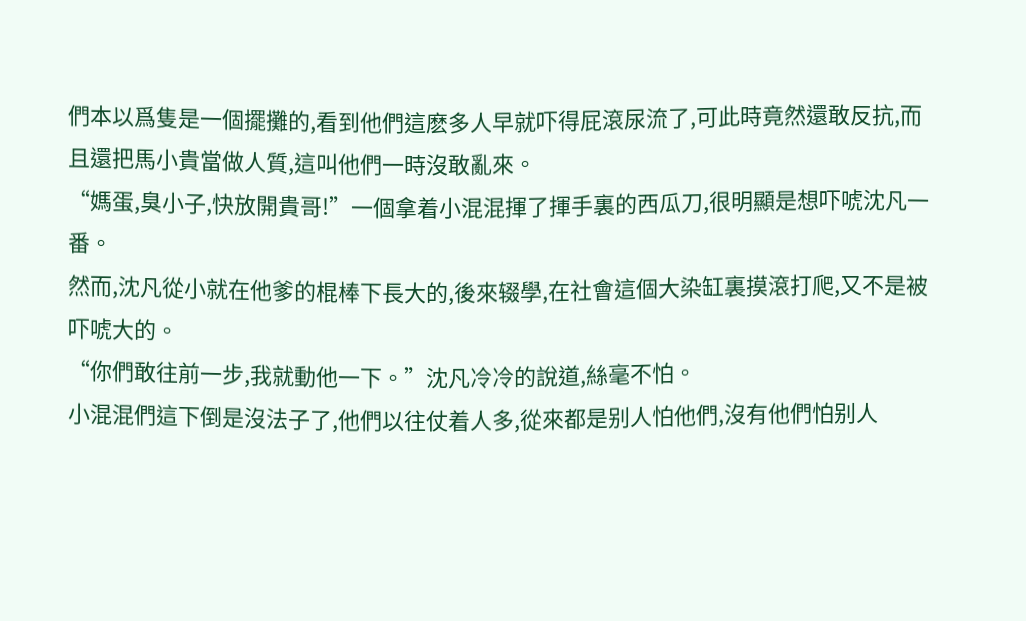們本以爲隻是一個擺攤的,看到他們這麽多人早就吓得屁滾尿流了,可此時竟然還敢反抗,而且還把馬小貴當做人質,這叫他們一時沒敢亂來。
“媽蛋,臭小子,快放開貴哥!”一個拿着小混混揮了揮手裏的西瓜刀,很明顯是想吓唬沈凡一番。
然而,沈凡從小就在他爹的棍棒下長大的,後來辍學,在社會這個大染缸裏摸滾打爬,又不是被吓唬大的。
“你們敢往前一步,我就動他一下。”沈凡冷冷的說道,絲毫不怕。
小混混們這下倒是沒法子了,他們以往仗着人多,從來都是别人怕他們,沒有他們怕别人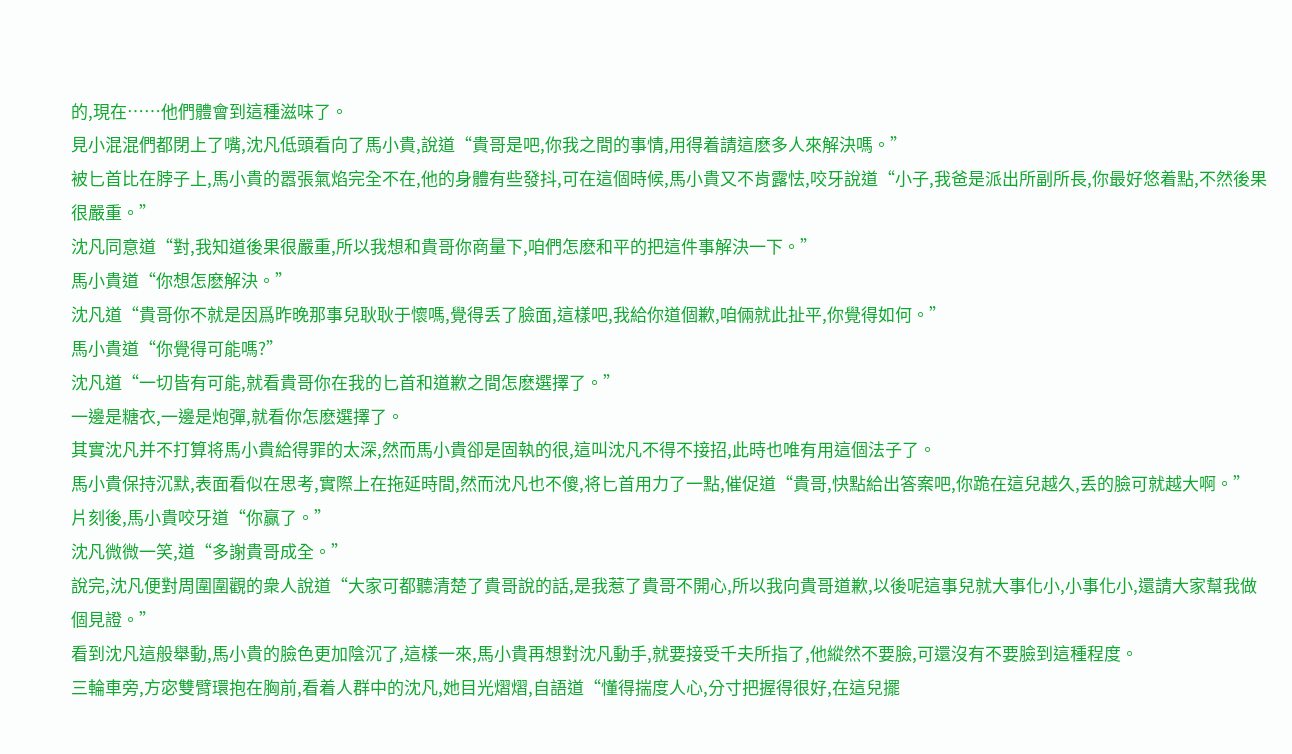的,現在……他們體會到這種滋味了。
見小混混們都閉上了嘴,沈凡低頭看向了馬小貴,說道“貴哥是吧,你我之間的事情,用得着請這麽多人來解決嗎。”
被匕首比在脖子上,馬小貴的嚣張氣焰完全不在,他的身體有些發抖,可在這個時候,馬小貴又不肯露怯,咬牙說道“小子,我爸是派出所副所長,你最好悠着點,不然後果很嚴重。”
沈凡同意道“對,我知道後果很嚴重,所以我想和貴哥你商量下,咱們怎麽和平的把這件事解決一下。”
馬小貴道“你想怎麽解決。”
沈凡道“貴哥你不就是因爲昨晚那事兒耿耿于懷嗎,覺得丢了臉面,這樣吧,我給你道個歉,咱倆就此扯平,你覺得如何。”
馬小貴道“你覺得可能嗎?”
沈凡道“一切皆有可能,就看貴哥你在我的匕首和道歉之間怎麽選擇了。”
一邊是糖衣,一邊是炮彈,就看你怎麽選擇了。
其實沈凡并不打算将馬小貴給得罪的太深,然而馬小貴卻是固執的很,這叫沈凡不得不接招,此時也唯有用這個法子了。
馬小貴保持沉默,表面看似在思考,實際上在拖延時間,然而沈凡也不傻,将匕首用力了一點,催促道“貴哥,快點給出答案吧,你跪在這兒越久,丢的臉可就越大啊。”
片刻後,馬小貴咬牙道“你赢了。”
沈凡微微一笑,道“多謝貴哥成全。”
說完,沈凡便對周圍圍觀的衆人說道“大家可都聽清楚了貴哥說的話,是我惹了貴哥不開心,所以我向貴哥道歉,以後呢這事兒就大事化小,小事化小,還請大家幫我做個見證。”
看到沈凡這般舉動,馬小貴的臉色更加陰沉了,這樣一來,馬小貴再想對沈凡動手,就要接受千夫所指了,他縱然不要臉,可還沒有不要臉到這種程度。
三輪車旁,方宓雙臂環抱在胸前,看着人群中的沈凡,她目光熠熠,自語道“懂得揣度人心,分寸把握得很好,在這兒擺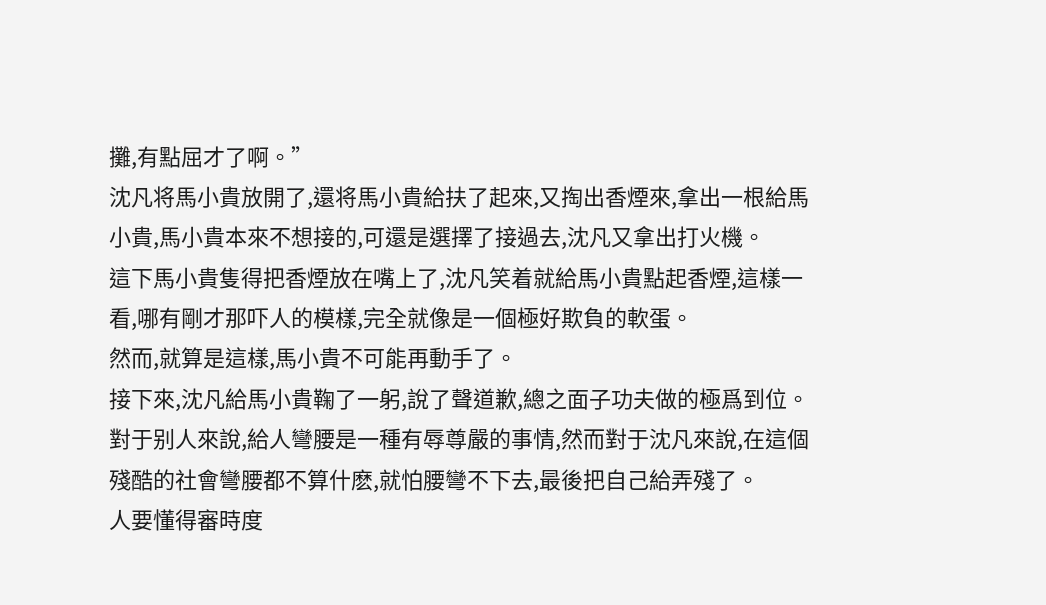攤,有點屈才了啊。”
沈凡将馬小貴放開了,還将馬小貴給扶了起來,又掏出香煙來,拿出一根給馬小貴,馬小貴本來不想接的,可還是選擇了接過去,沈凡又拿出打火機。
這下馬小貴隻得把香煙放在嘴上了,沈凡笑着就給馬小貴點起香煙,這樣一看,哪有剛才那吓人的模樣,完全就像是一個極好欺負的軟蛋。
然而,就算是這樣,馬小貴不可能再動手了。
接下來,沈凡給馬小貴鞠了一躬,說了聲道歉,總之面子功夫做的極爲到位。
對于别人來說,給人彎腰是一種有辱尊嚴的事情,然而對于沈凡來說,在這個殘酷的社會彎腰都不算什麽,就怕腰彎不下去,最後把自己給弄殘了。
人要懂得審時度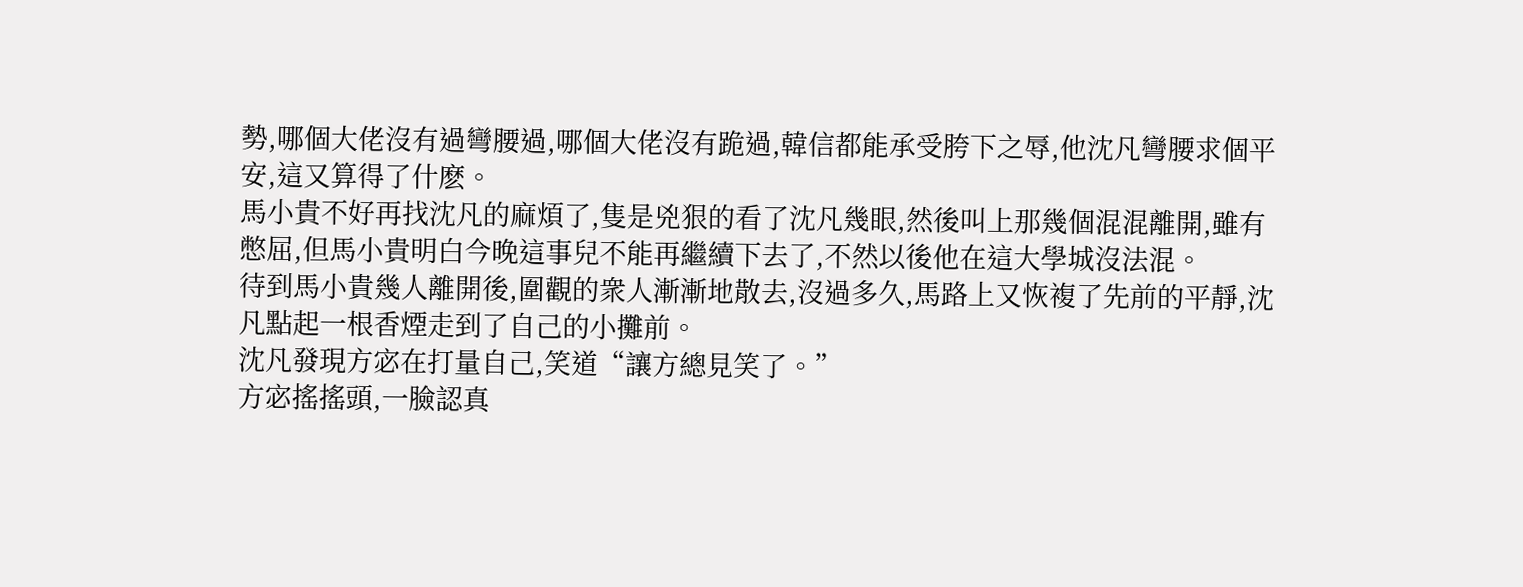勢,哪個大佬沒有過彎腰過,哪個大佬沒有跪過,韓信都能承受胯下之辱,他沈凡彎腰求個平安,這又算得了什麽。
馬小貴不好再找沈凡的麻煩了,隻是兇狠的看了沈凡幾眼,然後叫上那幾個混混離開,雖有憋屈,但馬小貴明白今晚這事兒不能再繼續下去了,不然以後他在這大學城沒法混。
待到馬小貴幾人離開後,圍觀的衆人漸漸地散去,沒過多久,馬路上又恢複了先前的平靜,沈凡點起一根香煙走到了自己的小攤前。
沈凡發現方宓在打量自己,笑道“讓方總見笑了。”
方宓搖搖頭,一臉認真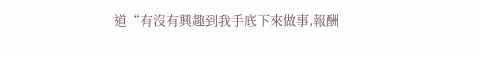道“有沒有興趣到我手底下來做事,報酬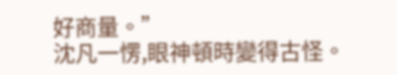好商量。”
沈凡一愣,眼神頓時變得古怪。